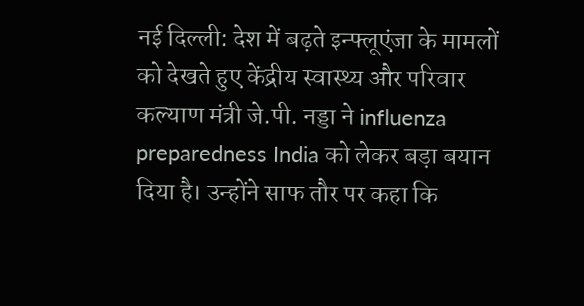नई दिल्ली: देश में बढ़ते इन्फ्लूएंजा के मामलों को देखते हुए केंद्रीय स्वास्थ्य और परिवार कल्याण मंत्री जे.पी. नड्डा ने influenza preparedness India को लेकर बड़ा बयान दिया है। उन्होंने साफ तौर पर कहा कि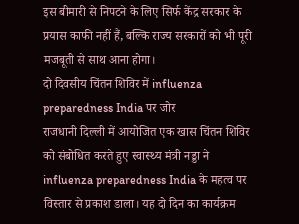इस बीमारी से निपटने के लिए सिर्फ केंद्र सरकार के प्रयास काफी नहीं हैं, बल्कि राज्य सरकारों को भी पूरी मजबूती से साथ आना होगा।
दो दिवसीय चिंतन शिविर में influenza preparedness India पर जोर
राजधानी दिल्ली में आयोजित एक खास चिंतन शिविर को संबोधित करते हुए स्वास्थ्य मंत्री नड्डा ने influenza preparedness India के महत्व पर विस्तार से प्रकाश डाला। यह दो दिन का कार्यक्रम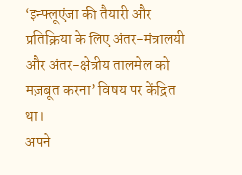‘इन्फ्लूएंजा की तैयारी और प्रतिक्रिया के लिए अंतर-मंत्रालयी और अंतर-क्षेत्रीय तालमेल को मज़बूत करना’ विषय पर केंद्रित था।
अपने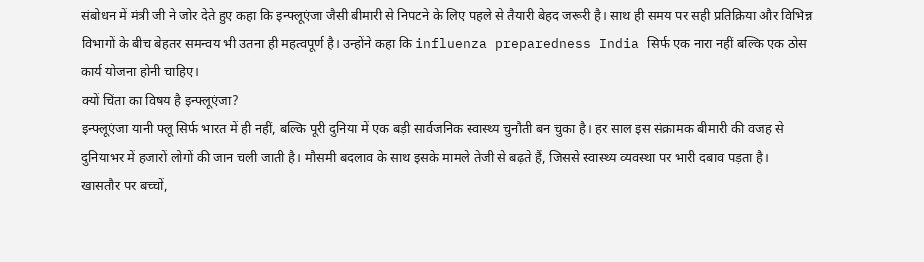संबोधन में मंत्री जी ने जोर देते हुए कहा कि इन्फ्लूएंजा जैसी बीमारी से निपटने के लिए पहले से तैयारी बेहद जरूरी है। साथ ही समय पर सही प्रतिक्रिया और विभिन्न विभागों के बीच बेहतर समन्वय भी उतना ही महत्वपूर्ण है। उन्होंने कहा कि influenza preparedness India सिर्फ एक नारा नहीं बल्कि एक ठोस कार्य योजना होनी चाहिए।
क्यों चिंता का विषय है इन्फ्लूएंजा?
इन्फ्लूएंजा यानी फ्लू सिर्फ भारत में ही नहीं, बल्कि पूरी दुनिया में एक बड़ी सार्वजनिक स्वास्थ्य चुनौती बन चुका है। हर साल इस संक्रामक बीमारी की वजह से दुनियाभर में हजारों लोगों की जान चली जाती है। मौसमी बदलाव के साथ इसके मामले तेजी से बढ़ते हैं, जिससे स्वास्थ्य व्यवस्था पर भारी दबाव पड़ता है।
खासतौर पर बच्चों,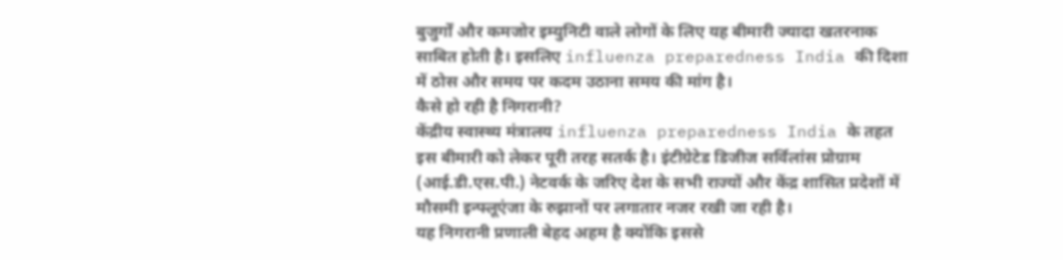बुजुर्गों और कमजोर इम्युनिटी वाले लोगों के लिए यह बीमारी ज्यादा खतरनाक साबित होती है। इसलिए influenza preparedness India की दिशा में ठोस और समय पर कदम उठाना समय की मांग है।
कैसे हो रही है निगरानी?
केंद्रीय स्वास्थ्य मंत्रालय influenza preparedness India के तहत इस बीमारी को लेकर पूरी तरह सतर्क है। इंटीग्रेटेड डिजीज सर्विलांस प्रोग्राम (आई.डी.एस.पी.) नेटवर्क के जरिए देश के सभी राज्यों और केंद्र शासित प्रदेशों में मौसमी इन्फ्लूएंजा के रुझानों पर लगातार नजर रखी जा रही है।
यह निगरानी प्रणाली बेहद अहम है क्योंकि इससे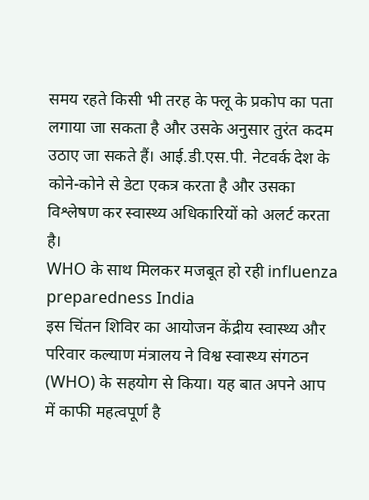समय रहते किसी भी तरह के फ्लू के प्रकोप का पता लगाया जा सकता है और उसके अनुसार तुरंत कदम उठाए जा सकते हैं। आई.डी.एस.पी. नेटवर्क देश के कोने-कोने से डेटा एकत्र करता है और उसका विश्लेषण कर स्वास्थ्य अधिकारियों को अलर्ट करता है।
WHO के साथ मिलकर मजबूत हो रही influenza preparedness India
इस चिंतन शिविर का आयोजन केंद्रीय स्वास्थ्य और परिवार कल्याण मंत्रालय ने विश्व स्वास्थ्य संगठन (WHO) के सहयोग से किया। यह बात अपने आप में काफी महत्वपूर्ण है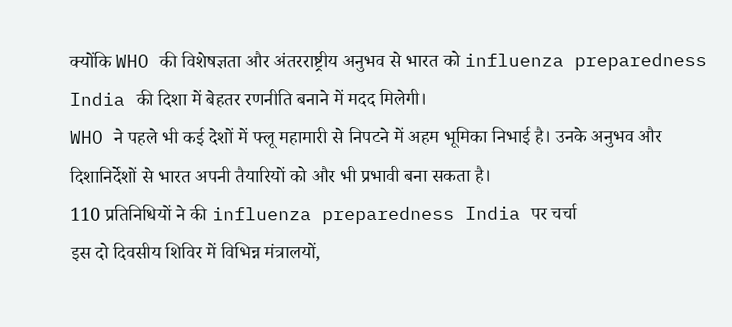क्योंकि WHO की विशेषज्ञता और अंतरराष्ट्रीय अनुभव से भारत को influenza preparedness India की दिशा में बेहतर रणनीति बनाने में मदद मिलेगी।
WHO ने पहले भी कई देशों में फ्लू महामारी से निपटने में अहम भूमिका निभाई है। उनके अनुभव और दिशानिर्देशों से भारत अपनी तैयारियों को और भी प्रभावी बना सकता है।
110 प्रतिनिधियों ने की influenza preparedness India पर चर्चा
इस दो दिवसीय शिविर में विभिन्न मंत्रालयों,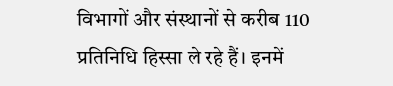विभागों और संस्थानों से करीब 110 प्रतिनिधि हिस्सा ले रहे हैं। इनमें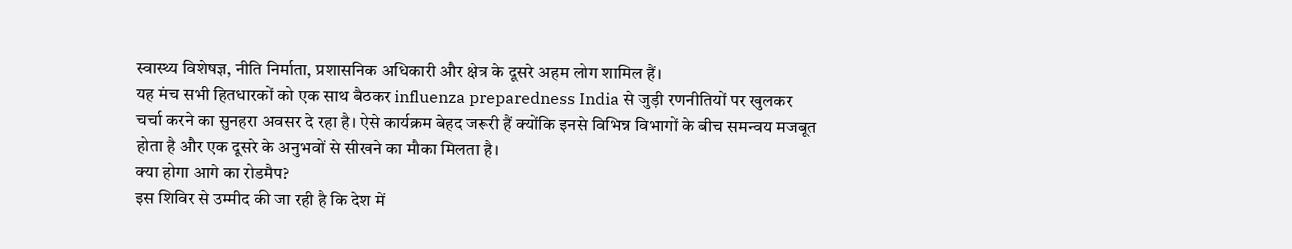स्वास्थ्य विशेषज्ञ, नीति निर्माता, प्रशासनिक अधिकारी और क्षेत्र के दूसरे अहम लोग शामिल हैं।
यह मंच सभी हितधारकों को एक साथ बैठकर influenza preparedness India से जुड़ी रणनीतियों पर खुलकर चर्चा करने का सुनहरा अवसर दे रहा है। ऐसे कार्यक्रम बेहद जरूरी हैं क्योंकि इनसे विभिन्न विभागों के बीच समन्वय मजबूत होता है और एक दूसरे के अनुभवों से सीखने का मौका मिलता है।
क्या होगा आगे का रोडमैप?
इस शिविर से उम्मीद की जा रही है कि देश में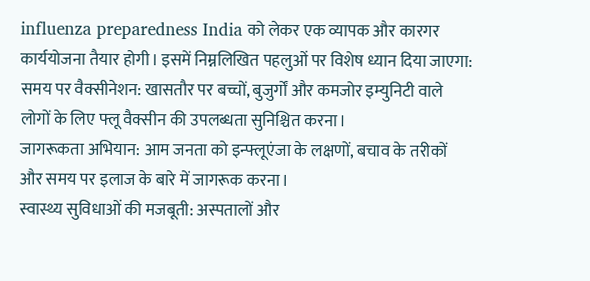influenza preparedness India को लेकर एक व्यापक और कारगर कार्ययोजना तैयार होगी। इसमें निम्नलिखित पहलुओं पर विशेष ध्यान दिया जाएगा:
समय पर वैक्सीनेशन: खासतौर पर बच्चों, बुजुर्गों और कमजोर इम्युनिटी वाले लोगों के लिए फ्लू वैक्सीन की उपलब्धता सुनिश्चित करना।
जागरूकता अभियान: आम जनता को इन्फ्लूएंजा के लक्षणों, बचाव के तरीकों और समय पर इलाज के बारे में जागरूक करना।
स्वास्थ्य सुविधाओं की मजबूती: अस्पतालों और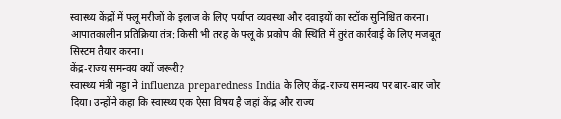स्वास्थ्य केंद्रों में फ्लू मरीजों के इलाज के लिए पर्याप्त व्यवस्था और दवाइयों का स्टॉक सुनिश्चित करना।
आपातकालीन प्रतिक्रिया तंत्र: किसी भी तरह के फ्लू के प्रकोप की स्थिति में तुरंत कार्रवाई के लिए मजबूत सिस्टम तैयार करना।
केंद्र-राज्य समन्वय क्यों जरूरी?
स्वास्थ्य मंत्री नड्डा ने influenza preparedness India के लिए केंद्र-राज्य समन्वय पर बार-बार जोर दिया। उन्होंने कहा कि स्वास्थ्य एक ऐसा विषय है जहां केंद्र और राज्य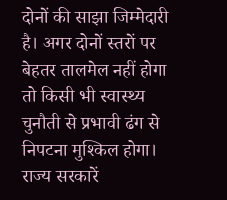दोनों की साझा जिम्मेदारी है। अगर दोनों स्तरों पर बेहतर तालमेल नहीं होगा तो किसी भी स्वास्थ्य चुनौती से प्रभावी ढंग से निपटना मुश्किल होगा।
राज्य सरकारें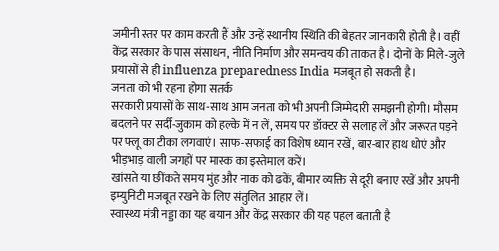जमीनी स्तर पर काम करती हैं और उन्हें स्थानीय स्थिति की बेहतर जानकारी होती है। वहीं केंद्र सरकार के पास संसाधन, नीति निर्माण और समन्वय की ताकत है। दोनों के मिले-जुले प्रयासों से ही influenza preparedness India मजबूत हो सकती है।
जनता को भी रहना होगा सतर्क
सरकारी प्रयासों के साथ-साथ आम जनता को भी अपनी जिम्मेदारी समझनी होगी। मौसम बदलने पर सर्दी-जुकाम को हल्के में न लें, समय पर डॉक्टर से सलाह लें और जरूरत पड़ने पर फ्लू का टीका लगवाएं। साफ-सफाई का विशेष ध्यान रखें, बार-बार हाथ धोएं और भीड़भाड़ वाली जगहों पर मास्क का इस्तेमाल करें।
खांसते या छींकते समय मुंह और नाक को ढकें, बीमार व्यक्ति से दूरी बनाए रखें और अपनी इम्युनिटी मजबूत रखने के लिए संतुलित आहार लें।
स्वास्थ्य मंत्री नड्डा का यह बयान और केंद्र सरकार की यह पहल बताती है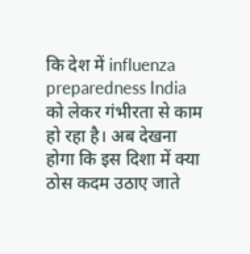कि देश में influenza preparedness India को लेकर गंभीरता से काम हो रहा है। अब देखना होगा कि इस दिशा में क्या ठोस कदम उठाए जाते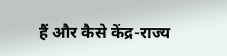हैं और कैसे केंद्र-राज्य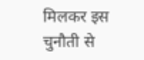मिलकर इस चुनौती से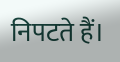निपटते हैं।